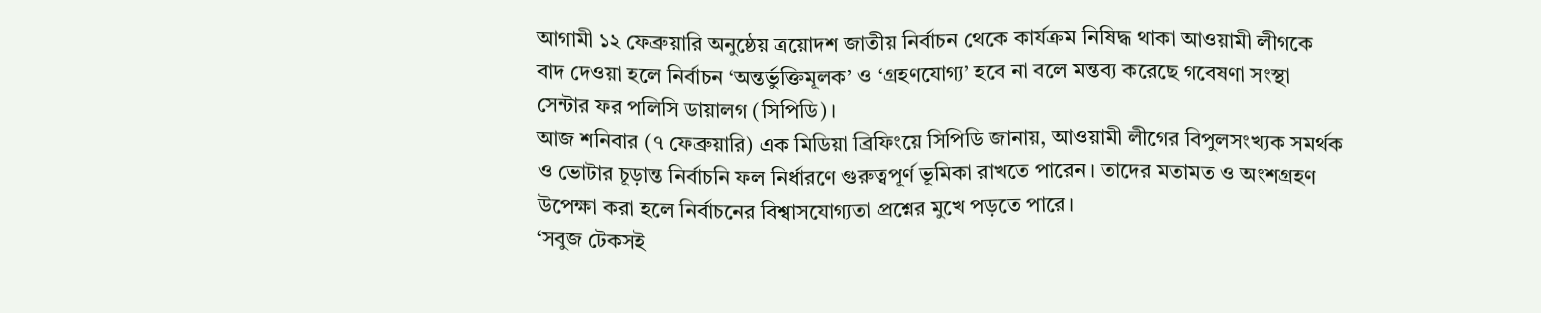আগামী ১২ ফেব্রুয়ারি অনুষ্ঠেয় ত্রয়োদশ জাতীয় নির্বাচন থেকে কার্যক্রম নিষিদ্ধ থাকা আওয়ামী লীগকে বাদ দেওয়া হলে নির্বাচন ‘অন্তর্ভুক্তিমূলক’ ও ‘গ্রহণযোগ্য’ হবে না বলে মন্তব্য করেছে গবেষণা সংস্থা সেন্টার ফর পলিসি ডায়ালগ (সিপিডি)।
আজ শনিবার (৭ ফেব্রুয়ারি) এক মিডিয়া ব্রিফিংয়ে সিপিডি জানায়, আওয়ামী লীগের বিপুলসংখ্যক সমর্থক ও ভোটার চূড়ান্ত নির্বাচনি ফল নির্ধারণে গুরুত্বপূর্ণ ভূমিকা রাখতে পারেন। তাদের মতামত ও অংশগ্রহণ উপেক্ষা করা হলে নির্বাচনের বিশ্বাসযোগ্যতা প্রশ্নের মুখে পড়তে পারে।
‘সবুজ টেকসই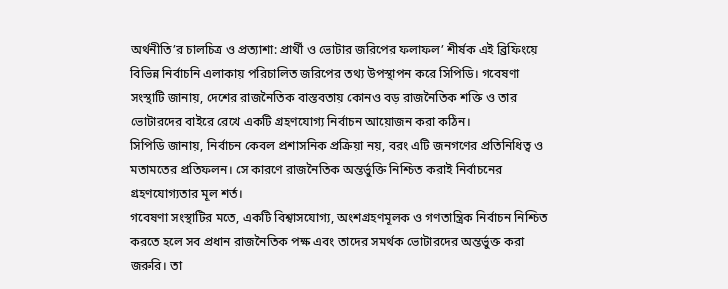অর্থনীতি’র চালচিত্র ও প্রত্যাশা: প্রার্থী ও ভোটার জরিপের ফলাফল’ শীর্ষক এই ব্রিফিংয়ে বিভিন্ন নির্বাচনি এলাকায় পরিচালিত জরিপের তথ্য উপস্থাপন করে সিপিডি। গবেষণা সংস্থাটি জানায়, দেশের রাজনৈতিক বাস্তবতায় কোনও বড় রাজনৈতিক শক্তি ও তার ভোটারদের বাইরে রেখে একটি গ্রহণযোগ্য নির্বাচন আয়োজন করা কঠিন।
সিপিডি জানায়, নির্বাচন কেবল প্রশাসনিক প্রক্রিয়া নয়, বরং এটি জনগণের প্রতিনিধিত্ব ও মতামতের প্রতিফলন। সে কারণে রাজনৈতিক অন্তর্ভুক্তি নিশ্চিত করাই নির্বাচনের গ্রহণযোগ্যতার মূল শর্ত।
গবেষণা সংস্থাটির মতে, একটি বিশ্বাসযোগ্য, অংশগ্রহণমূলক ও গণতান্ত্রিক নির্বাচন নিশ্চিত করতে হলে সব প্রধান রাজনৈতিক পক্ষ এবং তাদের সমর্থক ভোটারদের অন্তর্ভুক্ত করা জরুরি। তা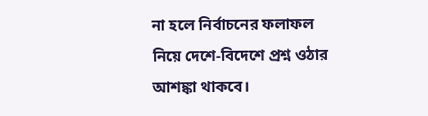না হলে নির্বাচনের ফলাফল নিয়ে দেশে-বিদেশে প্রশ্ন ওঠার আশঙ্কা থাকবে।